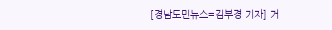[경남도민뉴스=김부경 기자] 거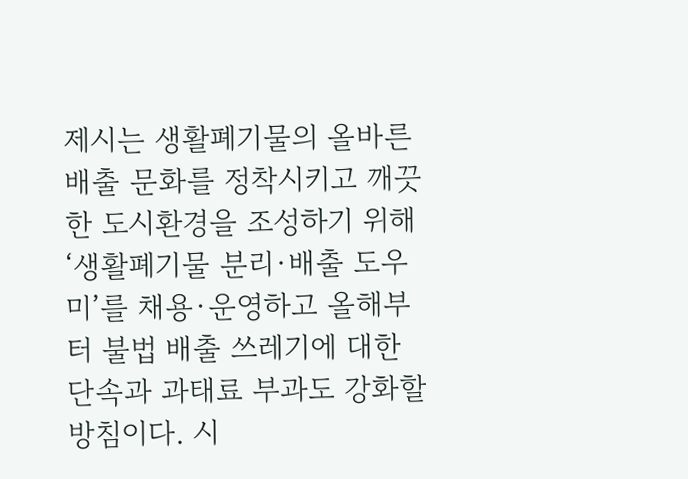제시는 생활폐기물의 올바른 배출 문화를 정착시키고 깨끗한 도시환경을 조성하기 위해‘생활폐기물 분리·배출 도우미’를 채용·운영하고 올해부터 불법 배출 쓰레기에 대한 단속과 과태료 부과도 강화할 방침이다. 시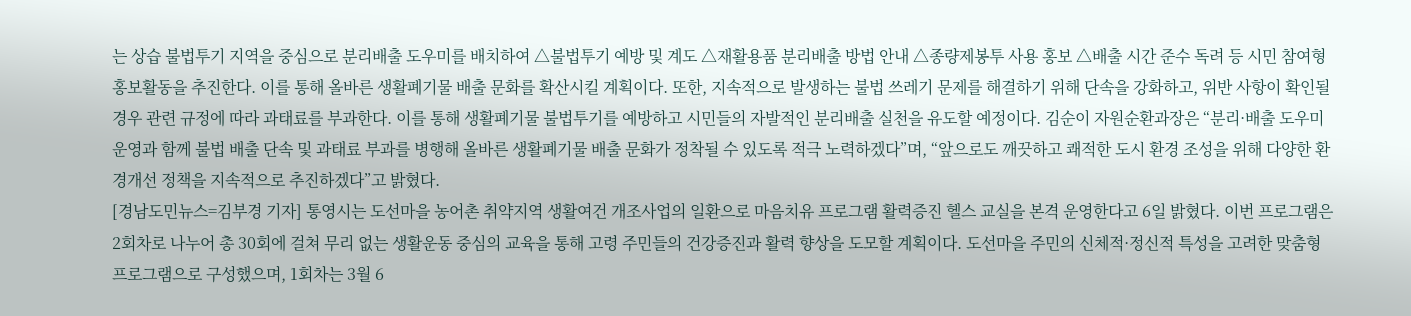는 상습 불법투기 지역을 중심으로 분리배출 도우미를 배치하여 △불법투기 예방 및 계도 △재활용품 분리배출 방법 안내 △종량제봉투 사용 홍보 △배출 시간 준수 독려 등 시민 참여형 홍보활동을 추진한다. 이를 통해 올바른 생활폐기물 배출 문화를 확산시킬 계획이다. 또한, 지속적으로 발생하는 불법 쓰레기 문제를 해결하기 위해 단속을 강화하고, 위반 사항이 확인될 경우 관련 규정에 따라 과태료를 부과한다. 이를 통해 생활폐기물 불법투기를 예방하고 시민들의 자발적인 분리배출 실천을 유도할 예정이다. 김순이 자원순환과장은 “분리·배출 도우미 운영과 함께 불법 배출 단속 및 과태료 부과를 병행해 올바른 생활폐기물 배출 문화가 정착될 수 있도록 적극 노력하겠다”며, “앞으로도 깨끗하고 쾌적한 도시 환경 조성을 위해 다양한 환경개선 정책을 지속적으로 추진하겠다”고 밝혔다.
[경남도민뉴스=김부경 기자] 통영시는 도선마을 농어촌 취약지역 생활여건 개조사업의 일환으로 마음치유 프로그램 활력증진 헬스 교실을 본격 운영한다고 6일 밝혔다. 이번 프로그램은 2회차로 나누어 총 30회에 걸쳐 무리 없는 생활운동 중심의 교육을 통해 고령 주민들의 건강증진과 활력 향상을 도모할 계획이다. 도선마을 주민의 신체적·정신적 특성을 고려한 맞춤형 프로그램으로 구성했으며, 1회차는 3월 6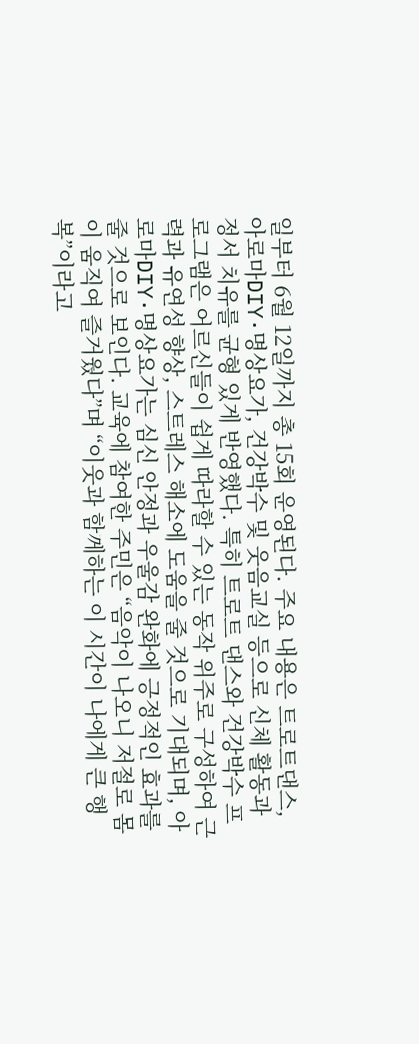일부터 6월 12일까지 총 15회 운영된다. 주요 내용은 트로트댄스, 아로마DIY·명상요가, 건강박수 및 웃음교실 등으로 신체 활동과 정서 치유를 균형 있게 반영했다. 특히 트로트 댄스와 건강박수 프로그램은 어르신들이 쉽게 따라할 수 있는 동작 위주로 구성하여 근력과 유연성 향상, 스트레스 해소에 도움을 줄 것으로 기대되며, 아로마DIY·명상요가는 심신 안정과 우울감 완화에 긍정적인 효과를 줄 것으로 보인다. 교육에 참여한 주민은 “음악이 나오니 저절로 몸이 움직여 즐거웠다”며 “이웃과 함께하는 이 시간이 나에게 큰 행복”이라고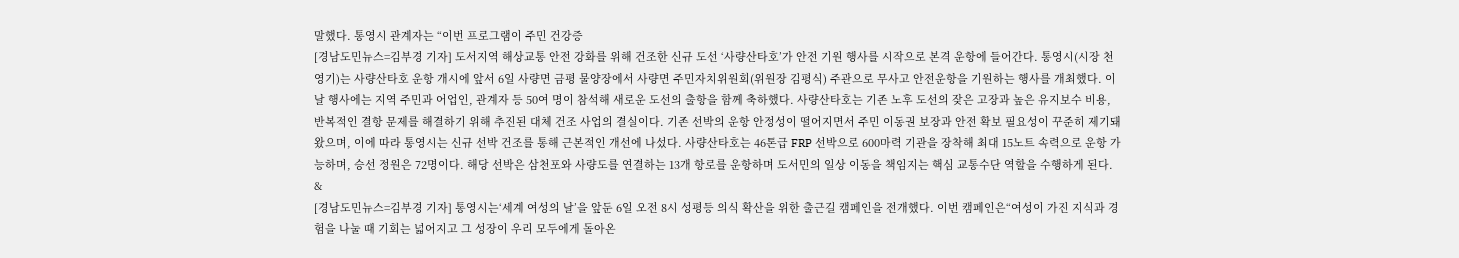말했다. 통영시 관계자는 “이번 프로그램이 주민 건강증
[경남도민뉴스=김부경 기자] 도서지역 해상교통 안전 강화를 위해 건조한 신규 도선 ‘사량산타호’가 안전 기원 행사를 시작으로 본격 운항에 들어간다. 통영시(시장 천영기)는 사량산타호 운항 개시에 앞서 6일 사량면 금평 물양장에서 사량면 주민자치위원회(위원장 김평식) 주관으로 무사고 안전운항을 기원하는 행사를 개최했다. 이날 행사에는 지역 주민과 어업인, 관계자 등 50여 명이 참석해 새로운 도선의 출항을 함께 축하했다. 사량산타호는 기존 노후 도선의 잦은 고장과 높은 유지보수 비용, 반복적인 결항 문제를 해결하기 위해 추진된 대체 건조 사업의 결실이다. 기존 선박의 운항 안정성이 떨어지면서 주민 이동권 보장과 안전 확보 필요성이 꾸준히 제기돼 왔으며, 이에 따라 통영시는 신규 선박 건조를 통해 근본적인 개선에 나섰다. 사량산타호는 46톤급 FRP 선박으로 600마력 기관을 장착해 최대 15노트 속력으로 운항 가능하며, 승선 정원은 72명이다. 해당 선박은 삼천포와 사량도를 연결하는 13개 항로를 운항하며 도서민의 일상 이동을 책임지는 핵심 교통수단 역할을 수행하게 된다. &
[경남도민뉴스=김부경 기자] 통영시는‘세계 여성의 날’을 앞둔 6일 오전 8시 성평등 의식 확산을 위한 출근길 캠페인을 전개했다. 이번 캠페인은“여성이 가진 지식과 경험을 나눌 때 기회는 넓어지고 그 성장이 우리 모두에게 돌아온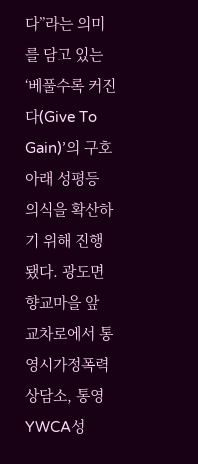다”라는 의미를 담고 있는‘베풀수록 커진다(Give To Gain)’의 구호 아래 성평등 의식을 확산하기 위해 진행됐다. 광도면 향교마을 앞 교차로에서 통영시가정폭력상담소, 통영YWCA성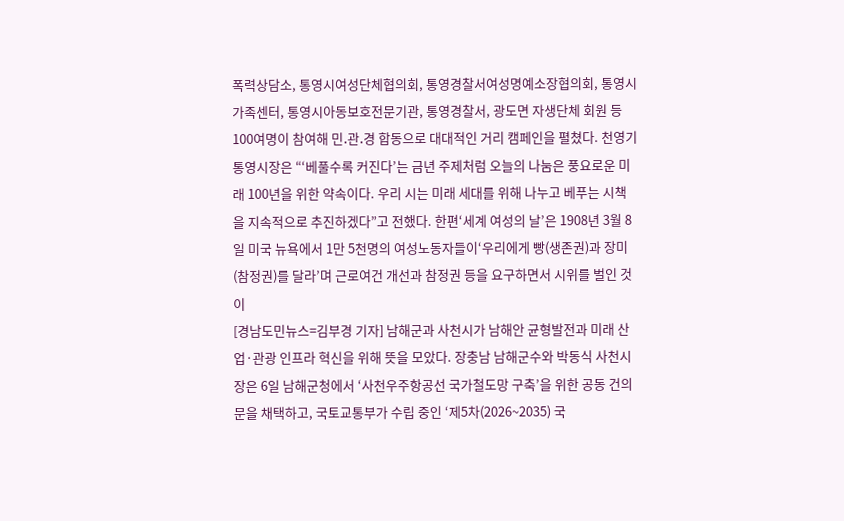폭력상담소, 통영시여성단체협의회, 통영경찰서여성명예소장협의회, 통영시가족센터, 통영시아동보호전문기관, 통영경찰서, 광도면 자생단체 회원 등 100여명이 참여해 민․관․경 합동으로 대대적인 거리 캠페인을 펼쳤다. 천영기 통영시장은 “‘베풀수록 커진다’는 금년 주제처럼 오늘의 나눔은 풍요로운 미래 100년을 위한 약속이다. 우리 시는 미래 세대를 위해 나누고 베푸는 시책을 지속적으로 추진하겠다”고 전했다. 한편‘세계 여성의 날’은 1908년 3월 8일 미국 뉴욕에서 1만 5천명의 여성노동자들이‘우리에게 빵(생존권)과 장미(참정권)를 달라’며 근로여건 개선과 참정권 등을 요구하면서 시위를 벌인 것이
[경남도민뉴스=김부경 기자] 남해군과 사천시가 남해안 균형발전과 미래 산업·관광 인프라 혁신을 위해 뜻을 모았다. 장충남 남해군수와 박동식 사천시장은 6일 남해군청에서 ‘사천우주항공선 국가철도망 구축’을 위한 공동 건의문을 채택하고, 국토교통부가 수립 중인 ‘제5차(2026~2035) 국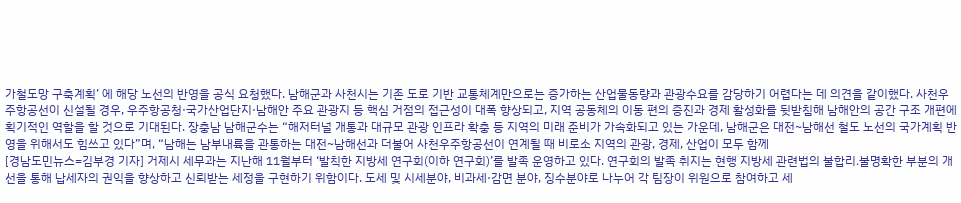가철도망 구축계획’ 에 해당 노선의 반영을 공식 요청했다. 남해군과 사천시는 기존 도로 기반 교통체계만으로는 증가하는 산업물동량과 관광수요를 감당하기 어렵다는 데 의견을 같이했다. 사천우주항공선이 신설될 경우, 우주항공청·국가산업단지·남해안 주요 관광지 등 핵심 거점의 접근성이 대폭 향상되고, 지역 공동체의 이동 편의 증진과 경제 활성화를 뒷받침해 남해안의 공간 구조 개편에 획기적인 역할을 할 것으로 기대된다. 장충남 남해군수는 “해저터널 개통과 대규모 관광 인프라 확충 등 지역의 미래 준비가 가속화되고 있는 가운데, 남해군은 대전~남해선 철도 노선의 국가계획 반영을 위해서도 힘쓰고 있다”며, “남해는 남부내륙을 관통하는 대전~남해선과 더불어 사천우주항공선이 연계될 때 비로소 지역의 관광, 경제, 산업이 모두 함께
[경남도민뉴스=김부경 기자] 거제시 세무과는 지난해 11월부터 ‘발칙한 지방세 연구회(이하 연구회)’를 발족 운영하고 있다. 연구회의 발족 취지는 현행 지방세 관련법의 불합리․불명확한 부분의 개선을 통해 납세자의 권익을 향상하고 신뢰받는 세정을 구현하기 위함이다. 도세 및 시세분야, 비과세·감면 분야, 징수분야로 나누어 각 팀장이 위원으로 참여하고 세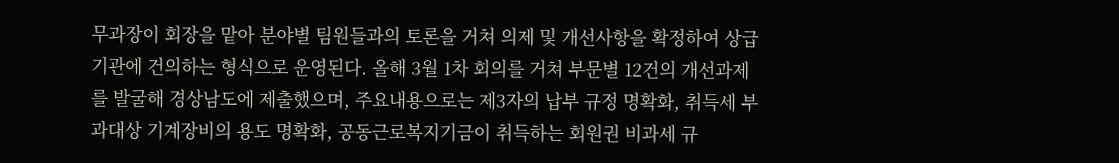무과장이 회장을 맡아 분야별 팀원들과의 토론을 거쳐 의제 및 개선사항을 확정하여 상급기관에 건의하는 형식으로 운영된다. 올해 3월 1차 회의를 거쳐 부문별 12건의 개선과제를 발굴해 경상남도에 제출했으며, 주요내용으로는 제3자의 납부 규정 명확화, 취득세 부과대상 기계장비의 용도 명확화, 공동근로복지기금이 취득하는 회원권 비과세 규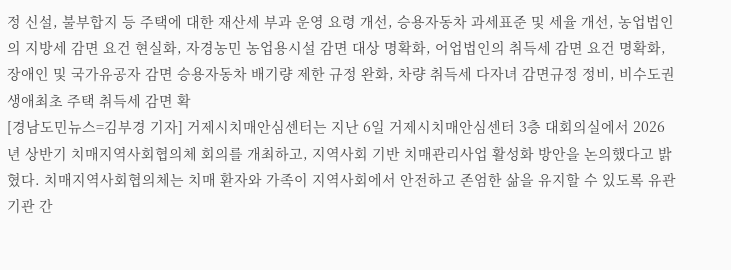정 신설, 불부합지 등 주택에 대한 재산세 부과 운영 요령 개선, 승용자동차 과세표준 및 세율 개선, 농업법인의 지방세 감면 요건 현실화, 자경농민 농업용시설 감면 대상 명확화, 어업법인의 취득세 감면 요건 명확화, 장애인 및 국가유공자 감면 승용자동차 배기량 제한 규정 완화, 차량 취득세 다자녀 감면규정 정비, 비수도권 생애최초 주택 취득세 감면 확
[경남도민뉴스=김부경 기자] 거제시치매안심센터는 지난 6일 거제시치매안심센터 3층 대회의실에서 2026년 상반기 치매지역사회협의체 회의를 개최하고, 지역사회 기반 치매관리사업 활성화 방안을 논의했다고 밝혔다. 치매지역사회협의체는 치매 환자와 가족이 지역사회에서 안전하고 존엄한 삶을 유지할 수 있도록 유관기관 간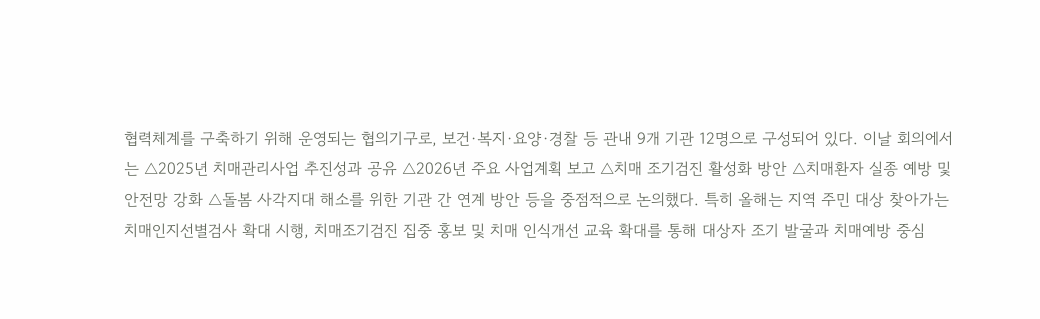협력체계를 구축하기 위해 운영되는 협의기구로, 보건·복지·요양·경찰 등 관내 9개 기관 12명으로 구성되어 있다. 이날 회의에서는 △2025년 치매관리사업 추진성과 공유 △2026년 주요 사업계획 보고 △치매 조기검진 활성화 방안 △치매환자 실종 예방 및 안전망 강화 △돌봄 사각지대 해소를 위한 기관 간 연계 방안 등을 중점적으로 논의했다. 특히 올해는 지역 주민 대상 찾아가는 치매인지선별검사 확대 시행, 치매조기검진 집중 홍보 및 치매 인식개선 교육 확대를 통해 대상자 조기 발굴과 치매예방 중심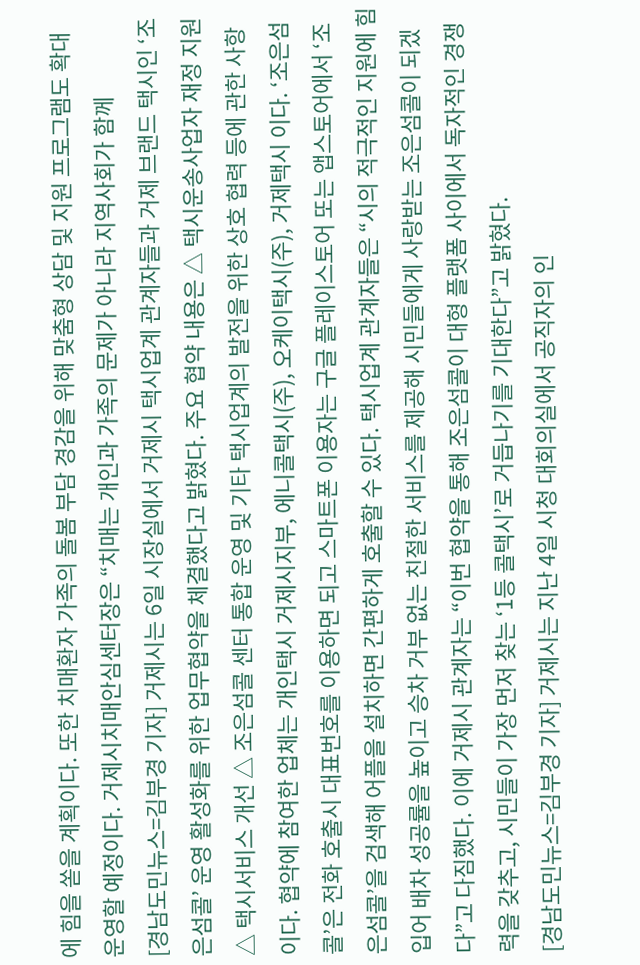에 힘을 쏟을 계획이다. 또한 치매환자 가족의 돌봄 부담 경감을 위해 맞춤형 상담 및 지원 프로그램도 확대 운영할 예정이다. 거제시치매안심센터장은 “치매는 개인과 가족의 문제가 아니라 지역사회가 함께
[경남도민뉴스=김부경 기자] 거제시는 6일 시장실에서 거제시 택시업계 관계자들과 거제 브랜드 택시인 ‘조은섬콜’ 운영 활성화를 위한 업무협약을 체결했다고 밝혔다. 주요 협약 내용은 △ 택시운송사업자 재정 지원 △ 택시서비스 개선 △ 조은섬콜 센터 통합 운영 및 기타 택시업계의 발전을 위한 상호 협력 등에 관한 사항이다. 협약에 참여한 업체는 개인택시 거제시지부, 에니콜택시(주), 오케이택시(주), 거제택시 이다. ‘조은섬콜’은 전화 호출시 대표번호를 이용하면 되고 스마트폰 이용자는 구글 플레이스토어 또는 앱스토어에서 ‘조은섬콜’을 검색해 어플을 설치하면 간편하게 호출할 수 있다. 택시업계 관계자들은 “시의 적극적인 지원에 힘입어 배차 성공률을 높이고 승차 거부 없는 친절한 서비스를 제공해 시민들에게 사랑받는 조은섬콜이 되겠다”고 다짐했다. 이에 거제시 관계자는 “이번 협약을 통해 조은섬콜이 대형 플랫폼 사이에서 독자적인 경쟁력을 갖추고, 시민들이 가장 먼저 찾는 ‘1등 콜택시’로 거듭나기를 기대한다”고 밝혔다.
[경남도민뉴스=김부경 기자] 거제시는 지난 4일 시청 대회의실에서 공직자의 인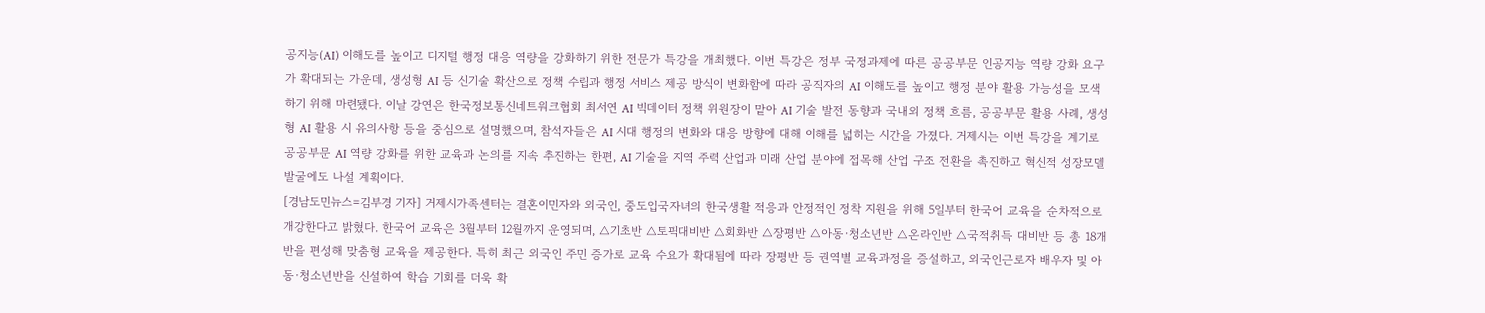공지능(AI) 이해도를 높이고 디지털 행정 대응 역량을 강화하기 위한 전문가 특강을 개최했다. 이번 특강은 정부 국정과제에 따른 공공부문 인공지능 역량 강화 요구가 확대되는 가운데, 생성형 AI 등 신기술 확산으로 정책 수립과 행정 서비스 제공 방식이 변화함에 따라 공직자의 AI 이해도를 높이고 행정 분야 활용 가능성을 모색하기 위해 마련됐다. 이날 강연은 한국정보통신네트워크협회 최서연 AI 빅데이터 정책 위원장이 맡아 AI 기술 발전 동향과 국내외 정책 흐름, 공공부문 활용 사례, 생성형 AI 활용 시 유의사항 등을 중심으로 설명했으며, 참석자들은 AI 시대 행정의 변화와 대응 방향에 대해 이해를 넓히는 시간을 가졌다. 거제시는 이번 특강을 계기로 공공부문 AI 역량 강화를 위한 교육과 논의를 지속 추진하는 한편, AI 기술을 지역 주력 산업과 미래 산업 분야에 접목해 산업 구조 전환을 촉진하고 혁신적 성장모델 발굴에도 나설 계획이다.
[경남도민뉴스=김부경 기자] 거제시가족센터는 결혼이민자와 외국인, 중도입국자녀의 한국생활 적응과 안정적인 정착 지원을 위해 5일부터 한국어 교육을 순차적으로 개강한다고 밝혔다. 한국어 교육은 3월부터 12월까지 운영되며, △기초반 △토픽대비반 △회화반 △장평반 △아동·청소년반 △온라인반 △국적취득 대비반 등 총 18개 반을 편성해 맞춤형 교육을 제공한다. 특히 최근 외국인 주민 증가로 교육 수요가 확대됨에 따라 장평반 등 권역별 교육과정을 증설하고, 외국인근로자 배우자 및 아동·청소년반을 신설하여 학습 기회를 더욱 확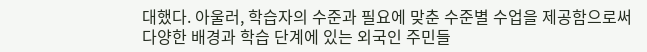대했다. 아울러, 학습자의 수준과 필요에 맞춘 수준별 수업을 제공함으로써 다양한 배경과 학습 단계에 있는 외국인 주민들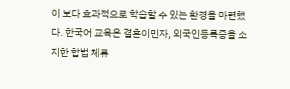이 보다 효과적으로 학습할 수 있는 환경을 마련했다. 한국어 교육은 결혼이민자, 외국인등록증을 소지한 합법 체류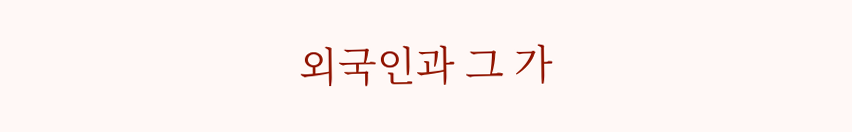외국인과 그 가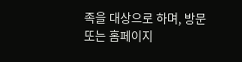족을 대상으로 하며, 방문 또는 홈페이지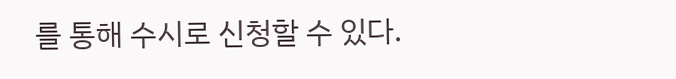를 통해 수시로 신청할 수 있다.